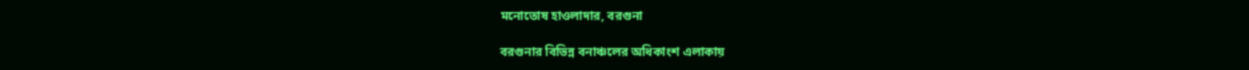মনোতোষ হাওলাদার, বরগুনা

বরগুনার বিভিন্ন বনাঞ্চলের অধিকাংশ এলাকায়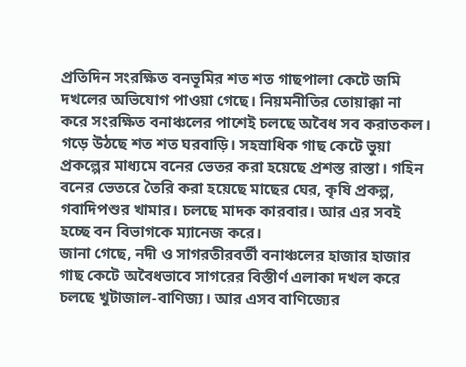প্রতিদিন সংরক্ষিত বনভূমির শত শত গাছপালা কেটে জমি দখলের অভিযোগ পাওয়া গেছে। নিয়মনীতির তোয়াক্কা না করে সংরক্ষিত বনাঞ্চলের পাশেই চলছে অবৈধ সব করাতকল। গড়ে উঠছে শত শত ঘরবাড়ি। সহস্রাধিক গাছ কেটে ভুয়া প্রকল্পের মাধ্যমে বনের ভেতর করা হয়েছে প্রশস্ত রাস্তা। গহিন বনের ভেতরে তৈরি করা হয়েছে মাছের ঘের, কৃষি প্রকল্প, গবাদিপশুর খামার। চলছে মাদক কারবার। আর এর সবই হচ্ছে বন বিভাগকে ম্যানেজ করে।
জানা গেছে, নদী ও সাগরতীরবর্তী বনাঞ্চলের হাজার হাজার গাছ কেটে অবৈধভাবে সাগরের বিস্তীর্ণ এলাকা দখল করে চলছে খুটাজাল-বাণিজ্য। আর এসব বাণিজ্যের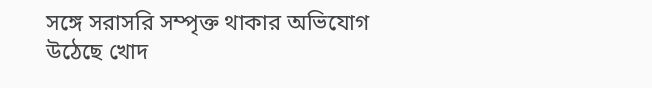সঙ্গে সরাসরি সম্পৃক্ত থাকার অভিযোগ উঠেছে খোদ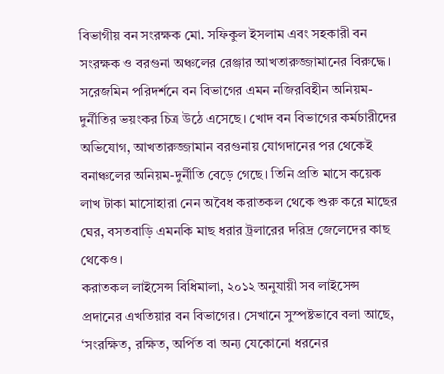বিভাগীয় বন সংরক্ষক মো. সফিকুল ইসলাম এবং সহকারী বন সংরক্ষক ও বরগুনা অঞ্চলের রেঞ্জার আখতারুজ্জামানের বিরুদ্ধে। সরেজমিন পরিদর্শনে বন বিভাগের এমন নজিরবিহীন অনিয়ম-দুর্নীতির ভয়ংকর চিত্র উঠে এসেছে। খোদ বন বিভাগের কর্মচারীদের অভিযোগ, আখতারুজ্জামান বরগুনায় যোগদানের পর থেকেই বনাঞ্চলের অনিয়ম-দুর্নীতি বেড়ে গেছে। তিনি প্রতি মাসে কয়েক লাখ টাকা মাসোহারা নেন অবৈধ করাতকল থেকে শুরু করে মাছের ঘের, বসতবাড়ি এমনকি মাছ ধরার ট্রলারের দরিদ্র জেলেদের কাছ থেকেও।
করাতকল লাইসেন্স বিধিমালা, ২০১২ অনুযায়ী সব লাইসেন্স প্রদানের এখতিয়ার বন বিভাগের। সেখানে সুস্পষ্টভাবে বলা আছে, ‘সংরক্ষিত, রক্ষিত, অর্পিত বা অন্য যেকোনো ধরনের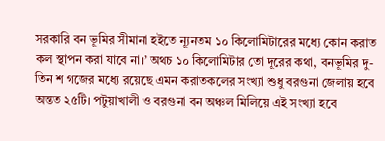সরকারি বন ভূমির সীমানা হইতে ন্যূনতম ১০ কিলোমিটারের মধ্যে কোন করাত কল স্থাপন করা যাবে না।’ অথচ ১০ কিলোমিটার তো দূরের কথা, বনভূমির দু-তিন শ গজের মধ্যে রয়েছে এমন করাতকলের সংখ্যা শুধু বরগুনা জেলায় হবে অন্তত ২৫টি। পটুয়াখালী ও বরগুনা বন অঞ্চল মিলিয়ে এই সংখ্যা হবে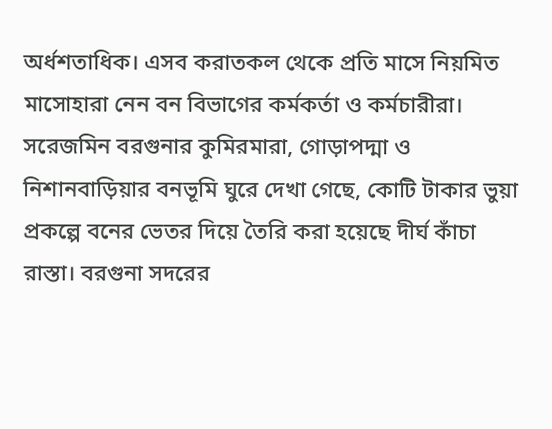অর্ধশতাধিক। এসব করাতকল থেকে প্রতি মাসে নিয়মিত মাসোহারা নেন বন বিভাগের কর্মকর্তা ও কর্মচারীরা।
সরেজমিন বরগুনার কুমিরমারা, গোড়াপদ্মা ও নিশানবাড়িয়ার বনভূমি ঘুরে দেখা গেছে, কোটি টাকার ভুয়া প্রকল্পে বনের ভেতর দিয়ে তৈরি করা হয়েছে দীর্ঘ কাঁচা রাস্তা। বরগুনা সদরের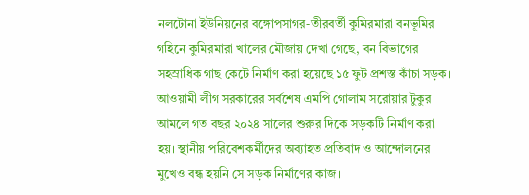নলটোনা ইউনিয়নের বঙ্গোপসাগর-তীরবর্তী কুমিরমারা বনভূমির গহিনে কুমিরমারা খালের মৌজায় দেখা গেছে, বন বিভাগের সহস্রাধিক গাছ কেটে নির্মাণ করা হয়েছে ১৫ ফুট প্রশস্ত কাঁচা সড়ক। আওয়ামী লীগ সরকারের সর্বশেষ এমপি গোলাম সরোয়ার টুকুর আমলে গত বছর ২০২৪ সালের শুরুর দিকে সড়কটি নির্মাণ করা হয়। স্থানীয় পরিবেশকর্মীদের অব্যাহত প্রতিবাদ ও আন্দোলনের মুখেও বন্ধ হয়নি সে সড়ক নির্মাণের কাজ।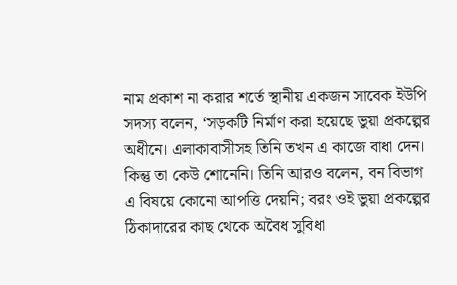নাম প্রকাশ না করার শর্তে স্থানীয় একজন সাবেক ইউপি সদস্য বলেন, ‘সড়কটি নির্মাণ করা হয়েছে ভুয়া প্রকল্পের অধীনে। এলাকাবাসীসহ তিনি তখন এ কাজে বাধা দেন। কিন্তু তা কেউ শোনেনি। তিনি আরও বলেন, বন বিভাগ এ বিষয়ে কোনো আপত্তি দেয়নি; বরং ওই ভুয়া প্রকল্পের ঠিকাদারের কাছ থেকে অবৈধ সুবিধা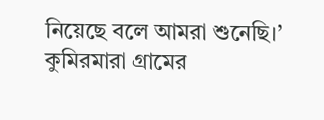নিয়েছে বলে আমরা শুনেছি।’
কুমিরমারা গ্রামের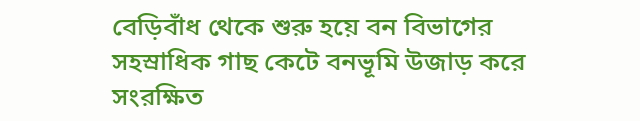বেড়িবাঁধ থেকে শুরু হয়ে বন বিভাগের সহস্রাধিক গাছ কেটে বনভূমি উজাড় করে সংরক্ষিত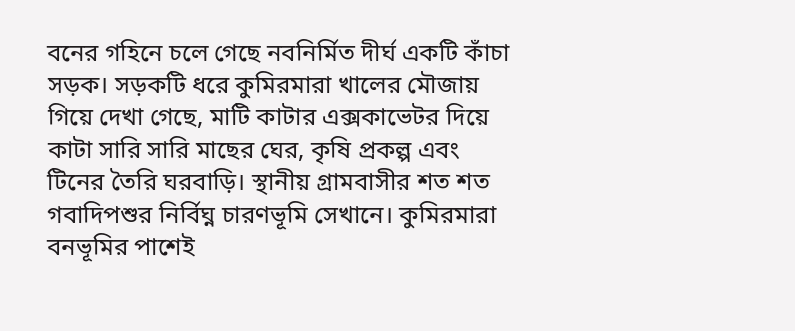বনের গহিনে চলে গেছে নবনির্মিত দীর্ঘ একটি কাঁচা সড়ক। সড়কটি ধরে কুমিরমারা খালের মৌজায় গিয়ে দেখা গেছে, মাটি কাটার এক্সকাভেটর দিয়ে কাটা সারি সারি মাছের ঘের, কৃষি প্রকল্প এবং টিনের তৈরি ঘরবাড়ি। স্থানীয় গ্রামবাসীর শত শত গবাদিপশুর নির্বিঘ্ন চারণভূমি সেখানে। কুমিরমারা বনভূমির পাশেই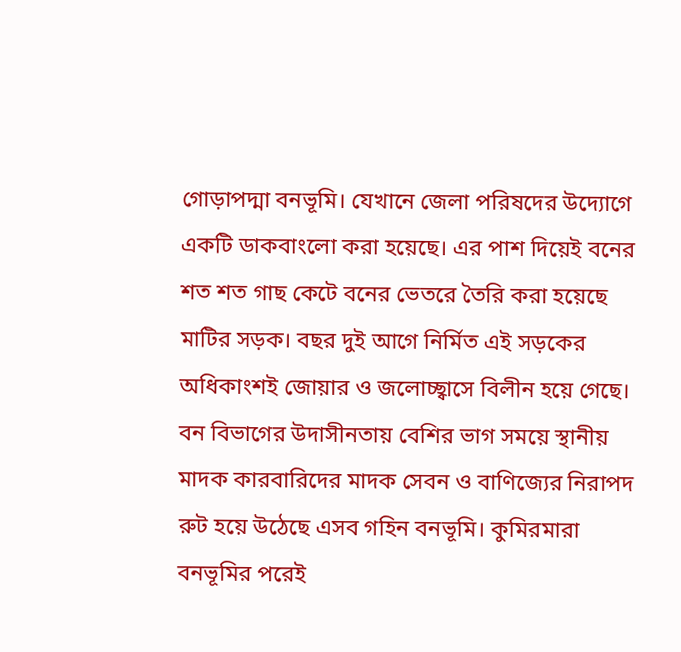গোড়াপদ্মা বনভূমি। যেখানে জেলা পরিষদের উদ্যোগে একটি ডাকবাংলো করা হয়েছে। এর পাশ দিয়েই বনের শত শত গাছ কেটে বনের ভেতরে তৈরি করা হয়েছে মাটির সড়ক। বছর দুই আগে নির্মিত এই সড়কের অধিকাংশই জোয়ার ও জলোচ্ছ্বাসে বিলীন হয়ে গেছে। বন বিভাগের উদাসীনতায় বেশির ভাগ সময়ে স্থানীয় মাদক কারবারিদের মাদক সেবন ও বাণিজ্যের নিরাপদ রুট হয়ে উঠেছে এসব গহিন বনভূমি। কুমিরমারা বনভূমির পরেই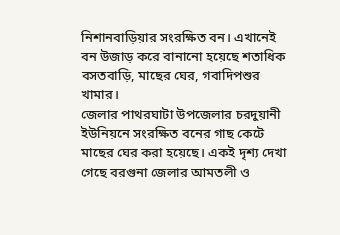নিশানবাড়িয়ার সংরক্ষিত বন। এখানেই বন উজাড় করে বানানো হয়েছে শতাধিক বসতবাড়ি, মাছের ঘের, গবাদিপশুর খামার।
জেলার পাথরঘাটা উপজেলার চরদুয়ানী ইউনিয়নে সংরক্ষিত বনের গাছ কেটে মাছের ঘের করা হয়েছে। একই দৃশ্য দেখা গেছে বরগুনা জেলার আমতলী ও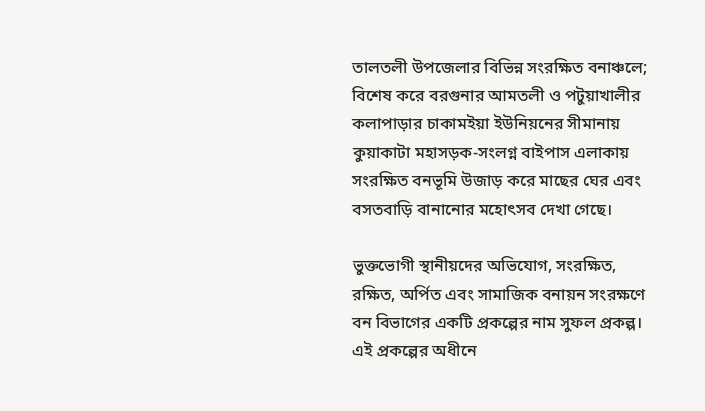তালতলী উপজেলার বিভিন্ন সংরক্ষিত বনাঞ্চলে; বিশেষ করে বরগুনার আমতলী ও পটুয়াখালীর কলাপাড়ার চাকামইয়া ইউনিয়নের সীমানায় কুয়াকাটা মহাসড়ক-সংলগ্ন বাইপাস এলাকায় সংরক্ষিত বনভূমি উজাড় করে মাছের ঘের এবং বসতবাড়ি বানানোর মহোৎসব দেখা গেছে।

ভুক্তভোগী স্থানীয়দের অভিযোগ, সংরক্ষিত, রক্ষিত, অর্পিত এবং সামাজিক বনায়ন সংরক্ষণে বন বিভাগের একটি প্রকল্পের নাম সুফল প্রকল্প। এই প্রকল্পের অধীনে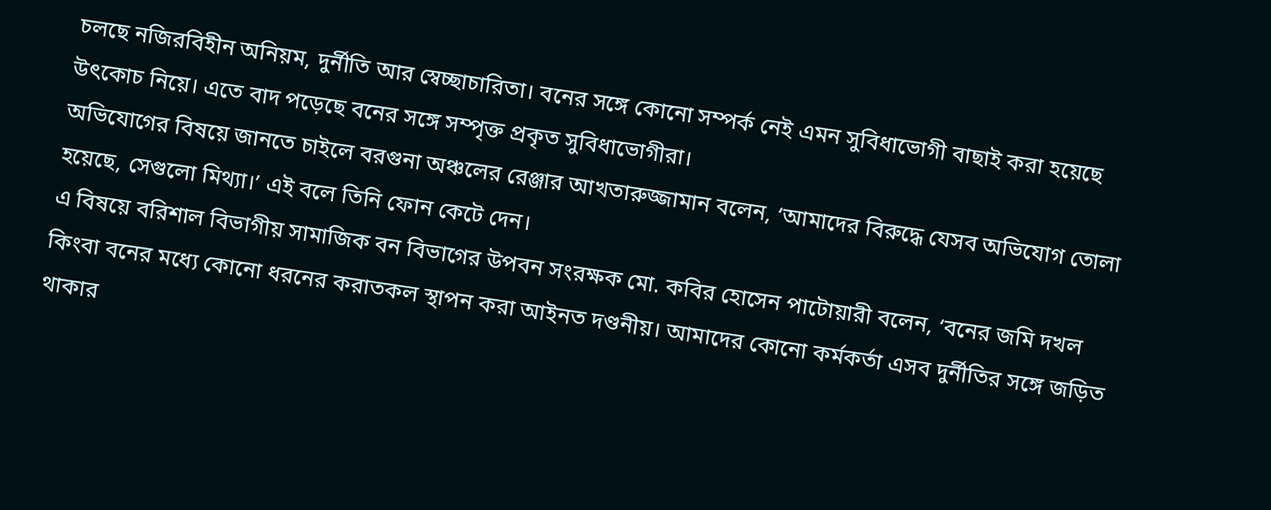চলছে নজিরবিহীন অনিয়ম, দুর্নীতি আর স্বেচ্ছাচারিতা। বনের সঙ্গে কোনো সম্পর্ক নেই এমন সুবিধাভোগী বাছাই করা হয়েছে উৎকোচ নিয়ে। এতে বাদ পড়েছে বনের সঙ্গে সম্পৃক্ত প্রকৃত সুবিধাভোগীরা।
অভিযোগের বিষয়ে জানতে চাইলে বরগুনা অঞ্চলের রেঞ্জার আখতারুজ্জামান বলেন, ‘আমাদের বিরুদ্ধে যেসব অভিযোগ তোলা হয়েছে, সেগুলো মিথ্যা।’ এই বলে তিনি ফোন কেটে দেন।
এ বিষয়ে বরিশাল বিভাগীয় সামাজিক বন বিভাগের উপবন সংরক্ষক মো. কবির হোসেন পাটোয়ারী বলেন, ‘বনের জমি দখল কিংবা বনের মধ্যে কোনো ধরনের করাতকল স্থাপন করা আইনত দণ্ডনীয়। আমাদের কোনো কর্মকর্তা এসব দুর্নীতির সঙ্গে জড়িত থাকার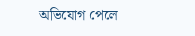অভিযোগ পেলে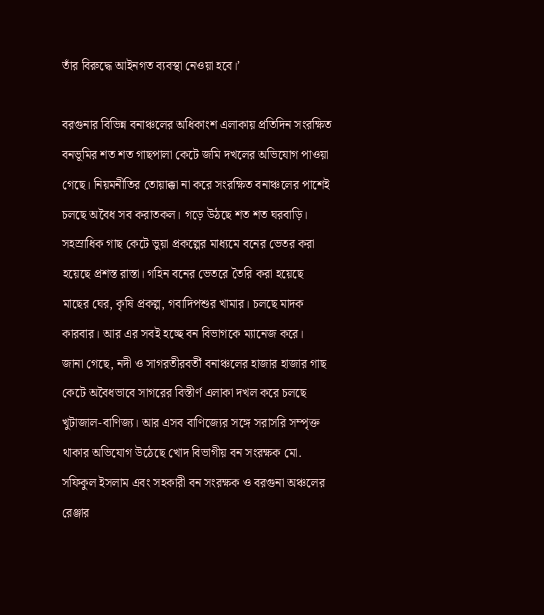তাঁর বিরুদ্ধে আইনগত ব্যবস্থা নেওয়া হবে।’

বরগুনার বিভিন্ন বনাঞ্চলের অধিকাংশ এলাকায় প্রতিদিন সংরক্ষিত বনভূমির শত শত গাছপালা কেটে জমি দখলের অভিযোগ পাওয়া গেছে। নিয়মনীতির তোয়াক্কা না করে সংরক্ষিত বনাঞ্চলের পাশেই চলছে অবৈধ সব করাতকল। গড়ে উঠছে শত শত ঘরবাড়ি। সহস্রাধিক গাছ কেটে ভুয়া প্রকল্পের মাধ্যমে বনের ভেতর করা হয়েছে প্রশস্ত রাস্তা। গহিন বনের ভেতরে তৈরি করা হয়েছে মাছের ঘের, কৃষি প্রকল্প, গবাদিপশুর খামার। চলছে মাদক কারবার। আর এর সবই হচ্ছে বন বিভাগকে ম্যানেজ করে।
জানা গেছে, নদী ও সাগরতীরবর্তী বনাঞ্চলের হাজার হাজার গাছ কেটে অবৈধভাবে সাগরের বিস্তীর্ণ এলাকা দখল করে চলছে খুটাজাল-বাণিজ্য। আর এসব বাণিজ্যের সঙ্গে সরাসরি সম্পৃক্ত থাকার অভিযোগ উঠেছে খোদ বিভাগীয় বন সংরক্ষক মো. সফিকুল ইসলাম এবং সহকারী বন সংরক্ষক ও বরগুনা অঞ্চলের রেঞ্জার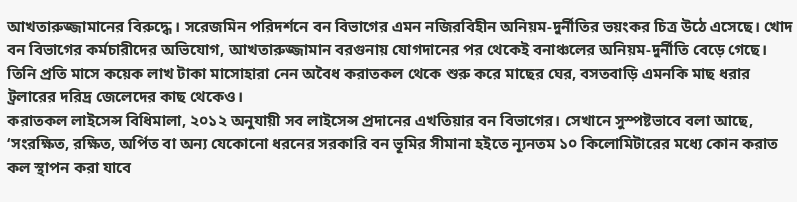আখতারুজ্জামানের বিরুদ্ধে। সরেজমিন পরিদর্শনে বন বিভাগের এমন নজিরবিহীন অনিয়ম-দুর্নীতির ভয়ংকর চিত্র উঠে এসেছে। খোদ বন বিভাগের কর্মচারীদের অভিযোগ, আখতারুজ্জামান বরগুনায় যোগদানের পর থেকেই বনাঞ্চলের অনিয়ম-দুর্নীতি বেড়ে গেছে। তিনি প্রতি মাসে কয়েক লাখ টাকা মাসোহারা নেন অবৈধ করাতকল থেকে শুরু করে মাছের ঘের, বসতবাড়ি এমনকি মাছ ধরার ট্রলারের দরিদ্র জেলেদের কাছ থেকেও।
করাতকল লাইসেন্স বিধিমালা, ২০১২ অনুযায়ী সব লাইসেন্স প্রদানের এখতিয়ার বন বিভাগের। সেখানে সুস্পষ্টভাবে বলা আছে, ‘সংরক্ষিত, রক্ষিত, অর্পিত বা অন্য যেকোনো ধরনের সরকারি বন ভূমির সীমানা হইতে ন্যূনতম ১০ কিলোমিটারের মধ্যে কোন করাত কল স্থাপন করা যাবে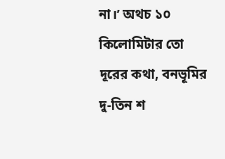না।’ অথচ ১০ কিলোমিটার তো দূরের কথা, বনভূমির দু-তিন শ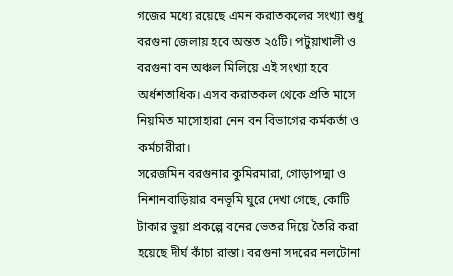গজের মধ্যে রয়েছে এমন করাতকলের সংখ্যা শুধু বরগুনা জেলায় হবে অন্তত ২৫টি। পটুয়াখালী ও বরগুনা বন অঞ্চল মিলিয়ে এই সংখ্যা হবে অর্ধশতাধিক। এসব করাতকল থেকে প্রতি মাসে নিয়মিত মাসোহারা নেন বন বিভাগের কর্মকর্তা ও কর্মচারীরা।
সরেজমিন বরগুনার কুমিরমারা, গোড়াপদ্মা ও নিশানবাড়িয়ার বনভূমি ঘুরে দেখা গেছে, কোটি টাকার ভুয়া প্রকল্পে বনের ভেতর দিয়ে তৈরি করা হয়েছে দীর্ঘ কাঁচা রাস্তা। বরগুনা সদরের নলটোনা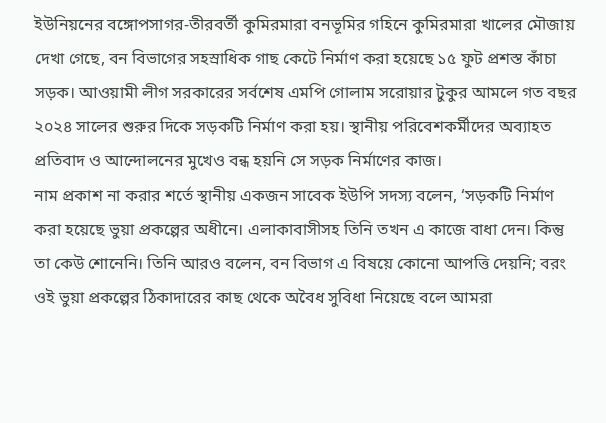ইউনিয়নের বঙ্গোপসাগর-তীরবর্তী কুমিরমারা বনভূমির গহিনে কুমিরমারা খালের মৌজায় দেখা গেছে, বন বিভাগের সহস্রাধিক গাছ কেটে নির্মাণ করা হয়েছে ১৫ ফুট প্রশস্ত কাঁচা সড়ক। আওয়ামী লীগ সরকারের সর্বশেষ এমপি গোলাম সরোয়ার টুকুর আমলে গত বছর ২০২৪ সালের শুরুর দিকে সড়কটি নির্মাণ করা হয়। স্থানীয় পরিবেশকর্মীদের অব্যাহত প্রতিবাদ ও আন্দোলনের মুখেও বন্ধ হয়নি সে সড়ক নির্মাণের কাজ।
নাম প্রকাশ না করার শর্তে স্থানীয় একজন সাবেক ইউপি সদস্য বলেন, ‘সড়কটি নির্মাণ করা হয়েছে ভুয়া প্রকল্পের অধীনে। এলাকাবাসীসহ তিনি তখন এ কাজে বাধা দেন। কিন্তু তা কেউ শোনেনি। তিনি আরও বলেন, বন বিভাগ এ বিষয়ে কোনো আপত্তি দেয়নি; বরং ওই ভুয়া প্রকল্পের ঠিকাদারের কাছ থেকে অবৈধ সুবিধা নিয়েছে বলে আমরা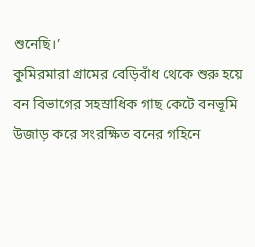শুনেছি।’
কুমিরমারা গ্রামের বেড়িবাঁধ থেকে শুরু হয়ে বন বিভাগের সহস্রাধিক গাছ কেটে বনভূমি উজাড় করে সংরক্ষিত বনের গহিনে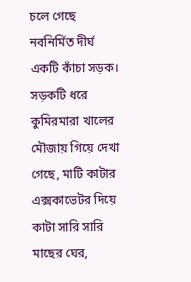চলে গেছে নবনির্মিত দীর্ঘ একটি কাঁচা সড়ক। সড়কটি ধরে কুমিরমারা খালের মৌজায় গিয়ে দেখা গেছে, মাটি কাটার এক্সকাভেটর দিয়ে কাটা সারি সারি মাছের ঘের,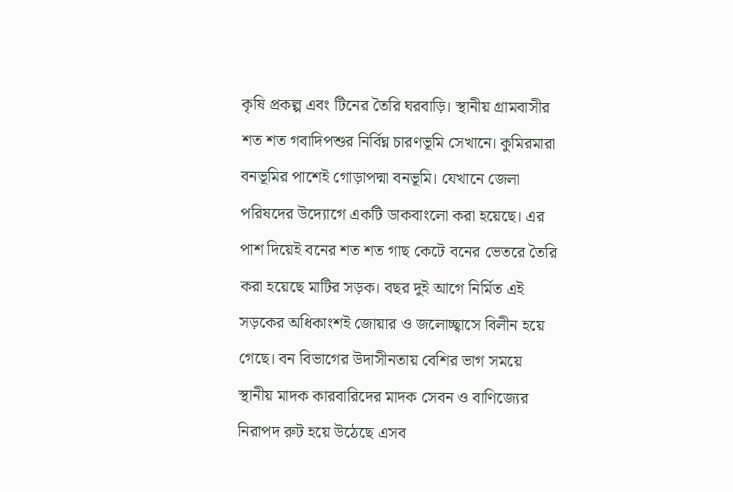কৃষি প্রকল্প এবং টিনের তৈরি ঘরবাড়ি। স্থানীয় গ্রামবাসীর শত শত গবাদিপশুর নির্বিঘ্ন চারণভূমি সেখানে। কুমিরমারা বনভূমির পাশেই গোড়াপদ্মা বনভূমি। যেখানে জেলা পরিষদের উদ্যোগে একটি ডাকবাংলো করা হয়েছে। এর পাশ দিয়েই বনের শত শত গাছ কেটে বনের ভেতরে তৈরি করা হয়েছে মাটির সড়ক। বছর দুই আগে নির্মিত এই সড়কের অধিকাংশই জোয়ার ও জলোচ্ছ্বাসে বিলীন হয়ে গেছে। বন বিভাগের উদাসীনতায় বেশির ভাগ সময়ে স্থানীয় মাদক কারবারিদের মাদক সেবন ও বাণিজ্যের নিরাপদ রুট হয়ে উঠেছে এসব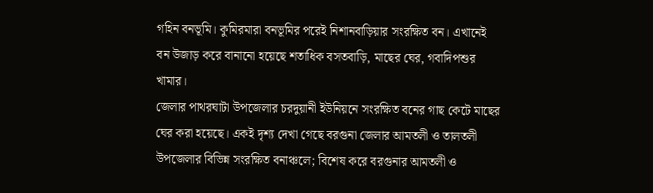গহিন বনভূমি। কুমিরমারা বনভূমির পরেই নিশানবাড়িয়ার সংরক্ষিত বন। এখানেই বন উজাড় করে বানানো হয়েছে শতাধিক বসতবাড়ি, মাছের ঘের, গবাদিপশুর খামার।
জেলার পাথরঘাটা উপজেলার চরদুয়ানী ইউনিয়নে সংরক্ষিত বনের গাছ কেটে মাছের ঘের করা হয়েছে। একই দৃশ্য দেখা গেছে বরগুনা জেলার আমতলী ও তালতলী উপজেলার বিভিন্ন সংরক্ষিত বনাঞ্চলে; বিশেষ করে বরগুনার আমতলী ও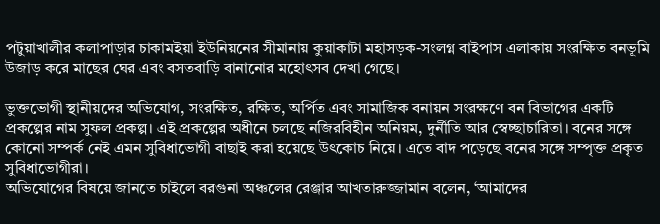পটুয়াখালীর কলাপাড়ার চাকামইয়া ইউনিয়নের সীমানায় কুয়াকাটা মহাসড়ক-সংলগ্ন বাইপাস এলাকায় সংরক্ষিত বনভূমি উজাড় করে মাছের ঘের এবং বসতবাড়ি বানানোর মহোৎসব দেখা গেছে।

ভুক্তভোগী স্থানীয়দের অভিযোগ, সংরক্ষিত, রক্ষিত, অর্পিত এবং সামাজিক বনায়ন সংরক্ষণে বন বিভাগের একটি প্রকল্পের নাম সুফল প্রকল্প। এই প্রকল্পের অধীনে চলছে নজিরবিহীন অনিয়ম, দুর্নীতি আর স্বেচ্ছাচারিতা। বনের সঙ্গে কোনো সম্পর্ক নেই এমন সুবিধাভোগী বাছাই করা হয়েছে উৎকোচ নিয়ে। এতে বাদ পড়েছে বনের সঙ্গে সম্পৃক্ত প্রকৃত সুবিধাভোগীরা।
অভিযোগের বিষয়ে জানতে চাইলে বরগুনা অঞ্চলের রেঞ্জার আখতারুজ্জামান বলেন, ‘আমাদের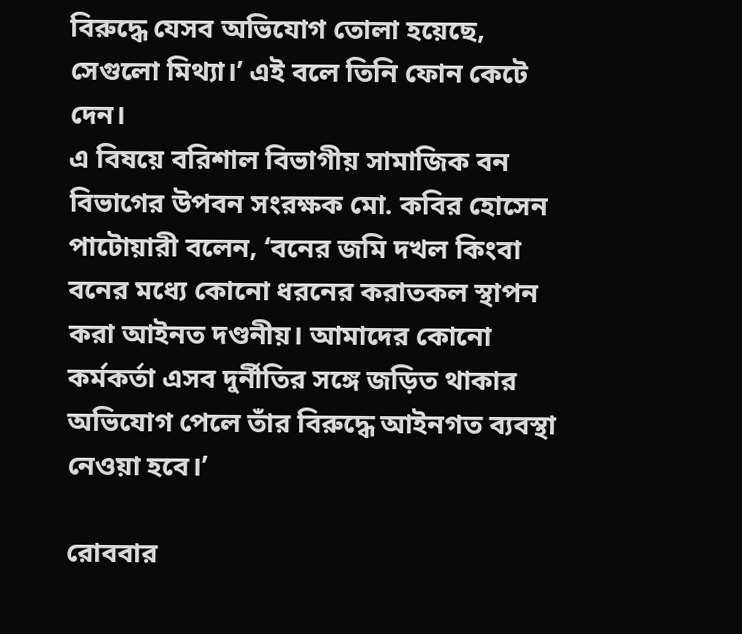বিরুদ্ধে যেসব অভিযোগ তোলা হয়েছে, সেগুলো মিথ্যা।’ এই বলে তিনি ফোন কেটে দেন।
এ বিষয়ে বরিশাল বিভাগীয় সামাজিক বন বিভাগের উপবন সংরক্ষক মো. কবির হোসেন পাটোয়ারী বলেন, ‘বনের জমি দখল কিংবা বনের মধ্যে কোনো ধরনের করাতকল স্থাপন করা আইনত দণ্ডনীয়। আমাদের কোনো কর্মকর্তা এসব দুর্নীতির সঙ্গে জড়িত থাকার অভিযোগ পেলে তাঁর বিরুদ্ধে আইনগত ব্যবস্থা নেওয়া হবে।’

রোববার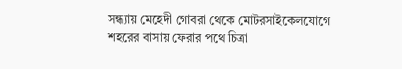সন্ধ্যায় মেহেদী গোবরা থেকে মোটরসাইকেলযোগে শহরের বাসায় ফেরার পথে চিত্রা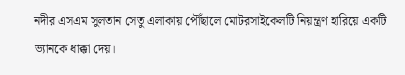নদীর এসএম সুলতান সেতু এলাকায় পৌঁছালে মোটরসাইকেলটি নিয়ন্ত্রণ হারিয়ে একটি ভ্যানকে ধাক্কা দেয়।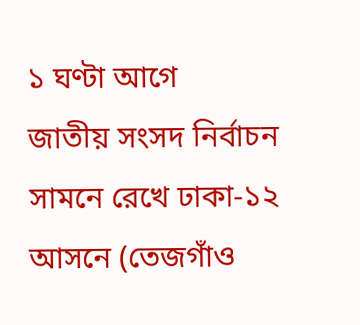১ ঘণ্টা আগে
জাতীয় সংসদ নির্বাচন সামনে রেখে ঢাকা-১২ আসনে (তেজগাঁও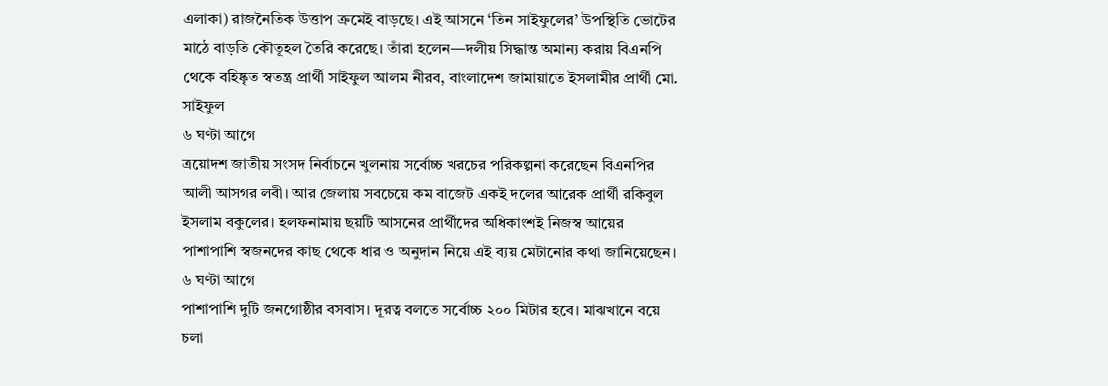এলাকা) রাজনৈতিক উত্তাপ ক্রমেই বাড়ছে। এই আসনে ‘তিন সাইফুলের’ উপস্থিতি ভোটের মাঠে বাড়তি কৌতূহল তৈরি করেছে। তাঁরা হলেন—দলীয় সিদ্ধান্ত অমান্য করায় বিএনপি থেকে বহিষ্কৃত স্বতন্ত্র প্রার্থী সাইফুল আলম নীরব, বাংলাদেশ জামায়াতে ইসলামীর প্রার্থী মো. সাইফুল
৬ ঘণ্টা আগে
ত্রয়োদশ জাতীয় সংসদ নির্বাচনে খুলনায় সর্বোচ্চ খরচের পরিকল্পনা করেছেন বিএনপির আলী আসগর লবী। আর জেলায় সবচেয়ে কম বাজেট একই দলের আরেক প্রার্থী রকিবুল ইসলাম বকুলের। হলফনামায় ছয়টি আসনের প্রার্থীদের অধিকাংশই নিজস্ব আয়ের পাশাপাশি স্বজনদের কাছ থেকে ধার ও অনুদান নিয়ে এই ব্যয় মেটানোর কথা জানিয়েছেন।
৬ ঘণ্টা আগে
পাশাপাশি দুটি জনগোষ্ঠীর বসবাস। দূরত্ব বলতে সর্বোচ্চ ২০০ মিটার হবে। মাঝখানে বয়ে চলা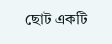ছোট একটি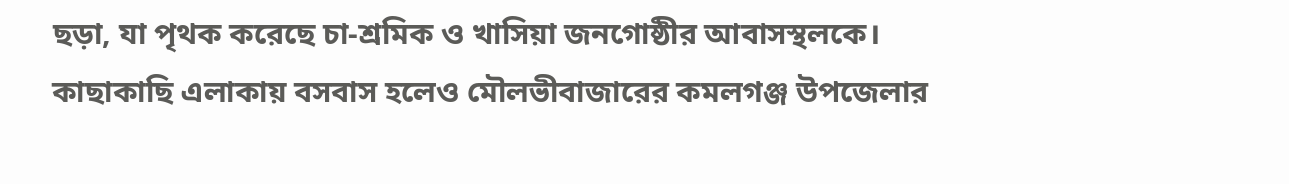ছড়া, যা পৃথক করেছে চা-শ্রমিক ও খাসিয়া জনগোষ্ঠীর আবাসস্থলকে। কাছাকাছি এলাকায় বসবাস হলেও মৌলভীবাজারের কমলগঞ্জ উপজেলার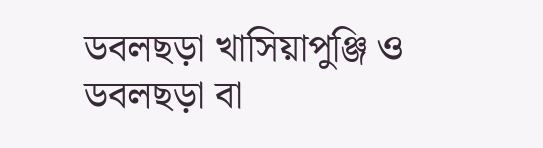ডবলছড়া খাসিয়াপুঞ্জি ও ডবলছড়া বা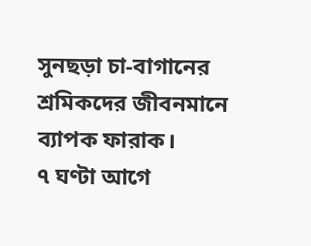সুনছড়া চা-বাগানের শ্রমিকদের জীবনমানে ব্যাপক ফারাক।
৭ ঘণ্টা আগে